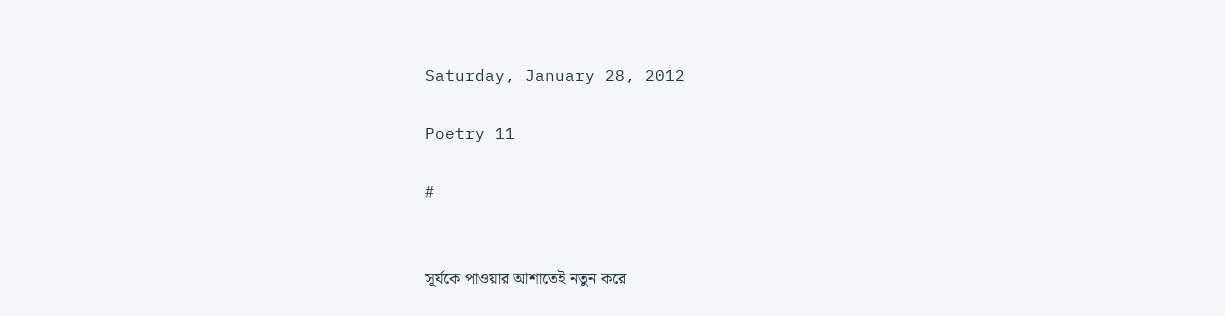Saturday, January 28, 2012

Poetry 11

#


সূর্যকে পাওয়ার আশাতেই নতুন করে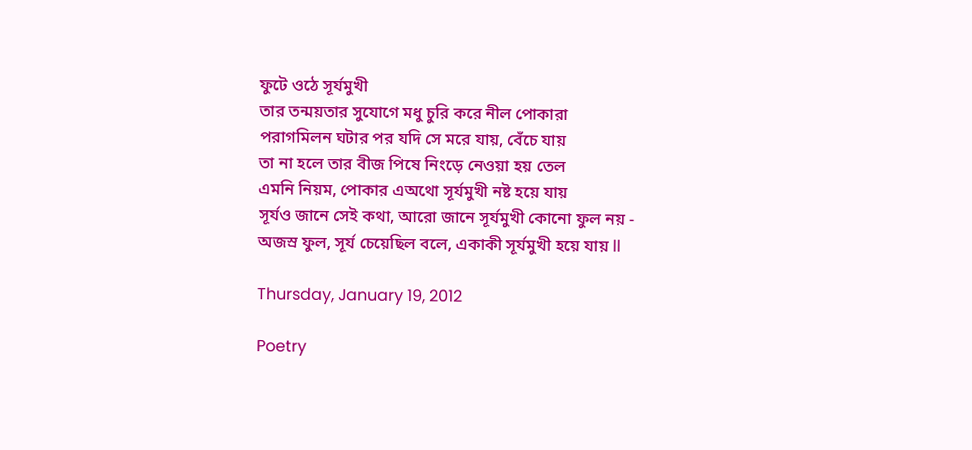ফুটে ওঠে সূর্যমুখী
তার তন্ময়তার সুযোগে মধু চুরি করে নীল পোকারা
পরাগমিলন ঘটার পর যদি সে মরে যায়, বেঁচে যায়
তা না হলে তার বীজ পিষে নিংড়ে নেওয়া হয় তেল
এমনি নিয়ম, পোকার এঅথো সূর্যমুখী নষ্ট হয়ে যায়
সূর্যও জানে সেই কথা, আরো জানে সূর্যমুখী কোনো ফুল নয় -
অজস্র ফুল, সূর্য চেয়েছিল বলে, একাকী সূর্যমুখী হয়ে যায় ll

Thursday, January 19, 2012

Poetry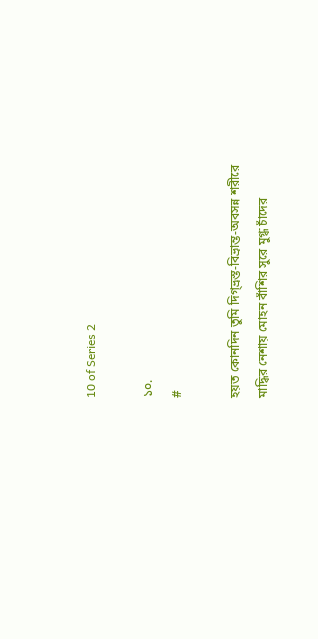10 of Series 2

১০.
#

হয়ত কোনদিন তুমি দিগ্ভ্রস্ত-বিভ্রান্ত-অবসন্ন শরীরে
মাদ্ধির নেশায় মোহন বাঁশির সুরে মুগ্ধ চাঁদের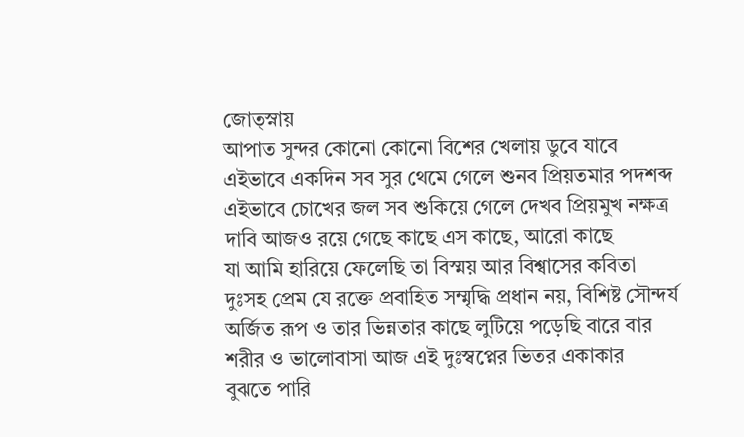জোত্স্নায়
আপাত সুন্দর কোনো কোনো বিশের খেলায় ডুবে যাবে
এইভাবে একদিন সব সুর থেমে গেলে শুনব প্রিয়তমার পদশব্দ
এইভাবে চোখের জল সব শুকিয়ে গেলে দেখব প্রিয়মুখ নক্ষত্র
দাবি আজও রয়ে গেছে কাছে এস কাছে, আরো কাছে
যা আমি হারিয়ে ফেলেছি তা বিস্ময় আর বিশ্বাসের কবিতা
দুঃসহ প্রেম যে রক্তে প্রবাহিত সম্মৃদ্ধি প্রধান নয়, বিশিষ্ট সৌন্দর্য
অর্জিত রূপ ও তার ভিন্নতার কাছে লুটিয়ে পড়েছি বারে বার
শরীর ও ভালোবাসা আজ এই দুঃস্বপ্নের ভিতর একাকার
বুঝতে পারি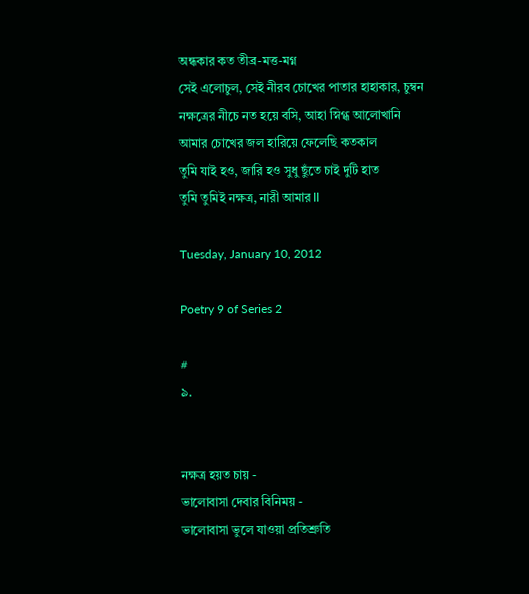অন্ধকার কত তীব্র-মত্ত-মগ্ন
সেই এলোচুল, সেই নীরব চোখের পাতার হাহাকার, চুম্বন
নক্ষত্রের নীচে নত হয়ে বসি, আহা স্নিগ্ধ আলোখানি
আমার চোখের জল হারিয়ে ফেলেছি কতকাল
তুমি যাই হও, জারি হও সুধু ছুঁতে চাই দুটি হাত
তুমি তুমিই নক্ষত্র, নারী আমার ll

Tuesday, January 10, 2012

Poetry 9 of Series 2

#
৯.


নক্ষত্র হয়ত চায় -
ভালোবাসা দেবার বিনিময় -
ভালোবাসা ভুলে যাওয়া প্রতিশ্রুতি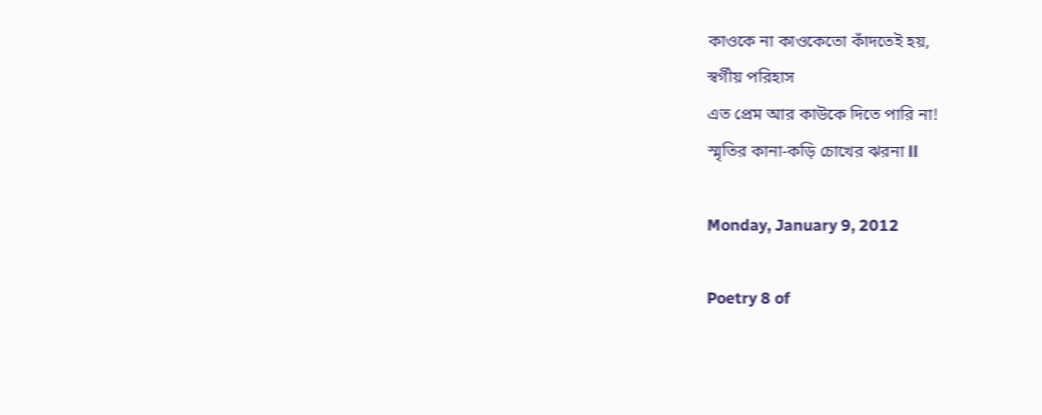কাওকে না কাওকেতো কাঁদতেই হয়,
স্বর্গীয় পরিহাস
এত প্রেম আর কাউকে দিতে পারি না!
স্মৃতির কানা-কড়ি চোখের ঝরনা ll

Monday, January 9, 2012

Poetry 8 of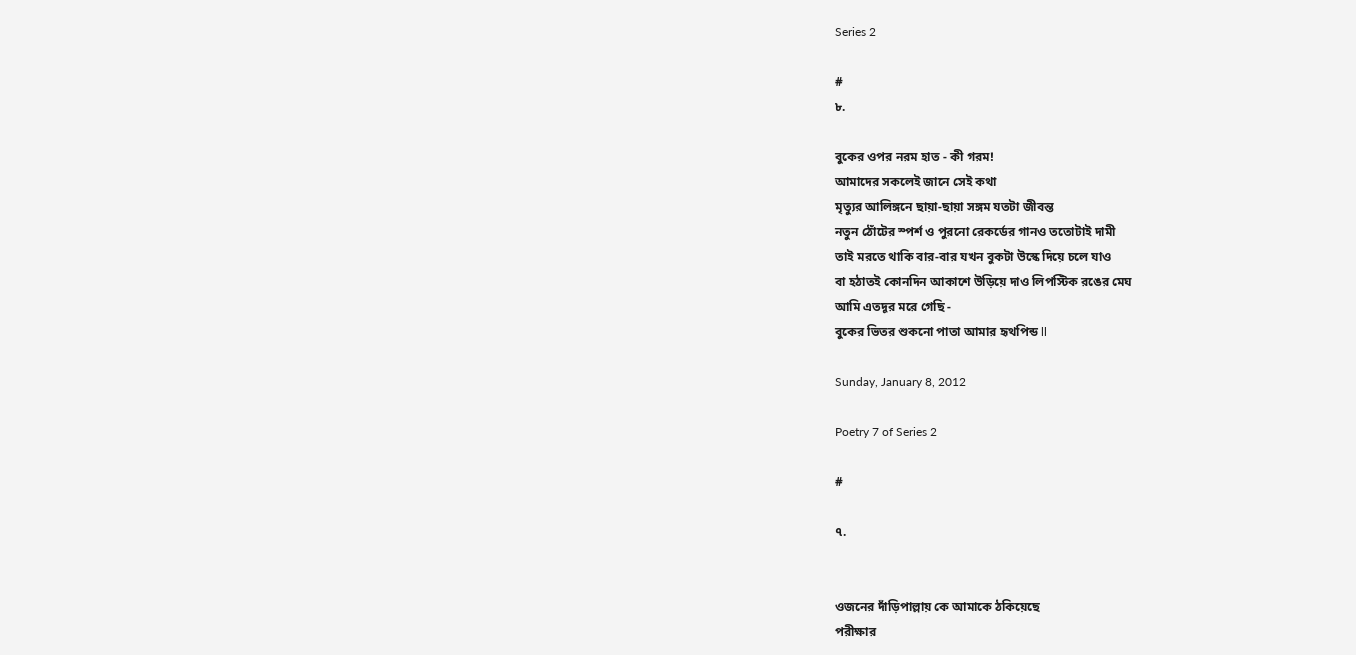Series 2

#
৮.

বুকের ওপর নরম হাত - কী গরম!
আমাদের সকলেই জানে সেই কথা
মৃত্যুর আলিঙ্গনে ছায়া-ছায়া সঙ্গম যতটা জীবন্ত
নতুন ঠোঁটের স্পর্শ ও পুরনো রেকর্ডের গানও ততোটাই দামী
তাই মরতে থাকি বার-বার যখন বুকটা উস্কে দিয়ে চলে যাও
বা হঠাতই কোনদিন আকাশে উড়িয়ে দাও লিপস্টিক রঙের মেঘ
আমি এতদূর মরে গেছি -
বুকের ভিতর শুকনো পাতা আমার হৃথপিন্ড ll

Sunday, January 8, 2012

Poetry 7 of Series 2

#

৭.


ওজনের দাঁড়িপাল্লায় কে আমাকে ঠকিয়েছে
পরীক্ষার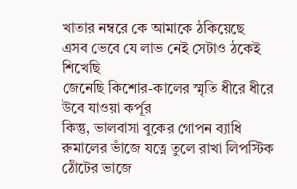খাতার নম্বরে কে আমাকে ঠকিয়েছে
এসব ভেবে যে লাভ নেই সেটাও ঠকেই শিখেছি
জেনেছি কিশোর-কালের স্মৃতি ধীরে ধীরে উবে যাওয়া কর্পূর
কিন্তু, ভালবাসা বুকের গোপন ব্যাধি
রুমালের ভাঁজে যত্নে তুলে রাখা লিপস্টিক
ঠোঁটের ভাজে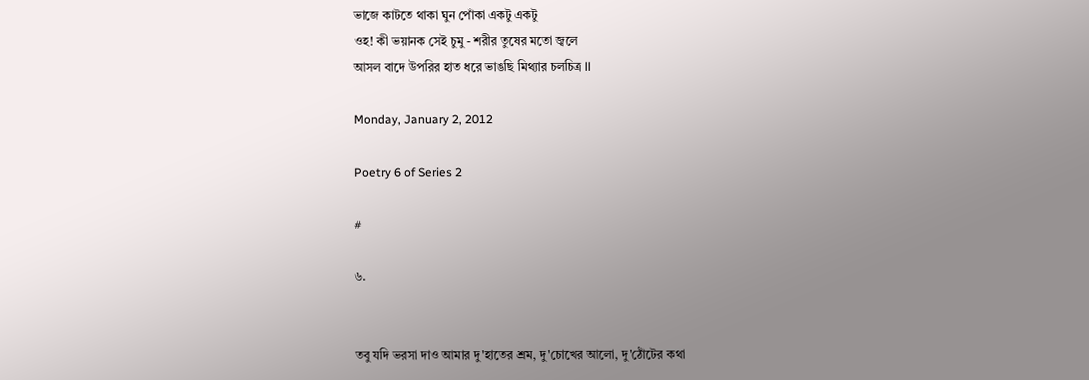ভাজে কাটতে থাকা ঘুন পোঁকা একটু একটু
ওহ! কী ভয়ানক সেই চুমু - শরীর তুষের মতো জ্বলে
আসল বাদে উপরির হাত ধরে ভাঙছি মিথ্যার চলচিত্র ll

Monday, January 2, 2012

Poetry 6 of Series 2

#

৬.


তবু যদি ভরসা দাও আমার দু'হাতের শ্রম, দু'চোখের আলো, দু'ঠোঁটের কথা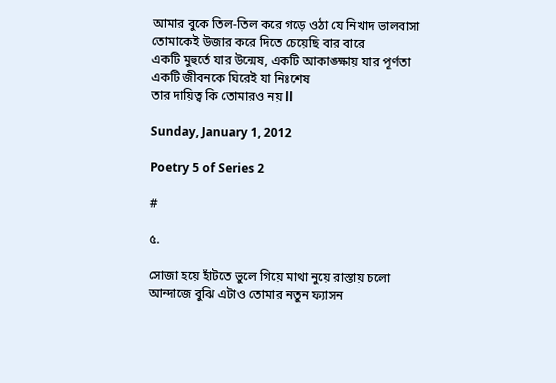আমার বুকে তিল-তিল করে গড়ে ওঠা যে নিখাদ ভালবাসা
তোমাকেই উজার করে দিতে চেয়েছি বার বারে
একটি মুহুর্তে যার উন্মেষ, একটি আকাঙ্ক্ষায় যার পূর্ণতা
একটি জীবনকে ঘিরেই যা নিঃশেষ
তার দায়িত্ব কি তোমারও নয় ll

Sunday, January 1, 2012

Poetry 5 of Series 2

#

৫.

সোজা হয়ে হাঁটতে ভুলে গিয়ে মাথা নুয়ে রাস্তায় চলো
আন্দাজে বুঝি এটাও তোমার নতুন ফ্যাসন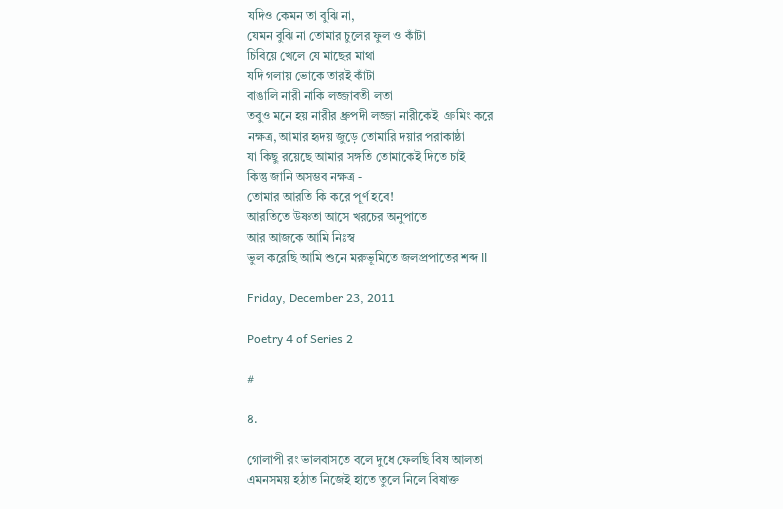যদিও কেমন তা বুঝি না,
যেমন বুঝি না তোমার চুলের ফুল ও কাঁটা
চিবিয়ে খেলে যে মাছের মাথা
যদি গলায় ভোকে তারই কাঁটা
বাঙালি নারী নাকি লজ্জাবতী লতা
তবুও মনে হয় নারীর ধ্রুপদী লজ্জা নারীকেই  গ্রুমিং করে
নক্ষত্র, আমার হৃদয় জুড়ে তোমারি দয়ার পরাকাষ্ঠা
যা কিছু রয়েছে আমার সঙ্গতি তোমাকেই দিতে চাই
কিন্তু জানি অসম্ভব নক্ষত্র -
তোমার আরতি কি করে পূর্ণ হবে!
আরতিতে উষ্ণতা আসে খরচের অনুপাতে
আর আজকে আমি নিঃস্ব
ভুল করেছি আমি শুনে মরুভূমিতে জলপ্রপাতের শব্দ ll

Friday, December 23, 2011

Poetry 4 of Series 2

#

৪.

গোলাপী রং ভালবাসতে বলে দুধে ফেলছি বিষ আলতা
এমনসময় হঠাত নিজেই হাতে তুলে নিলে বিষাক্ত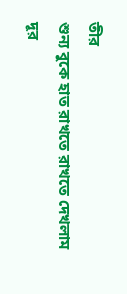তীর
শুন্য বুকে হাত রাখতে রাখতে দেখলাম
দূর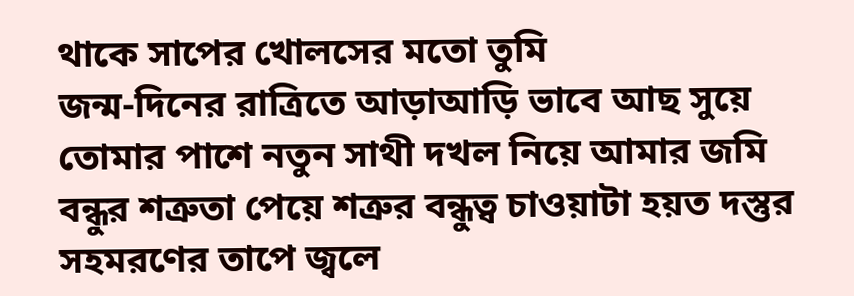থাকে সাপের খোলসের মতো তুমি
জন্ম-দিনের রাত্রিতে আড়াআড়ি ভাবে আছ সুয়ে
তোমার পাশে নতুন সাথী দখল নিয়ে আমার জমি
বন্ধুর শত্রুতা পেয়ে শত্রুর বন্ধুত্ব চাওয়াটা হয়ত দস্তুর
সহমরণের তাপে জ্বলে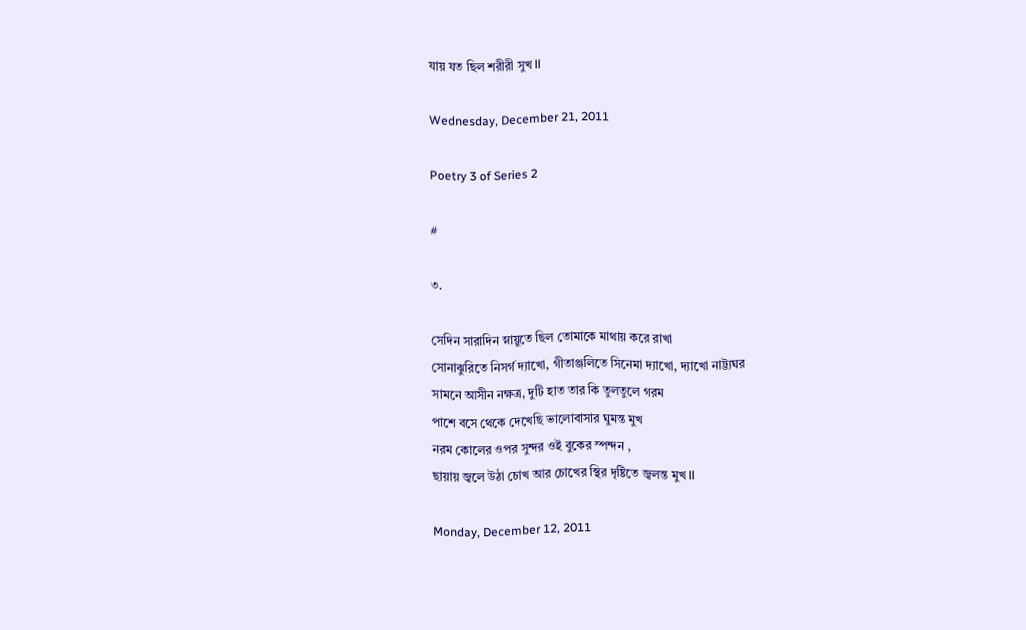যায় যত ছিল শরীরী সুখ ll

Wednesday, December 21, 2011

Poetry 3 of Series 2

#

৩.

সেদিন সারাদিন স্নায়ুতে ছিল তোমাকে মাথায় করে রাখা
সোনাঝুরিতে নিসর্গ দ্যাখো, গীতাঞ্জলিতে সিনেমা দ্যাখো, দ্যাখো নাট্ট্যঘর
সামনে আসীন নক্ষত্র, দুটি হাত তার কি তুলতুলে গরম
পাশে বসে থেকে দেখেছি ভালোবাসার ঘুমন্ত মুখ
নরম কোলের ওপর সুন্দর ওই বুকের স্পন্দন ,
ছায়ায় জ্বলে উঠা চোখ আর চোখের স্থির দৃষ্টিতে জ্বলন্ত মুখ ll

Monday, December 12, 2011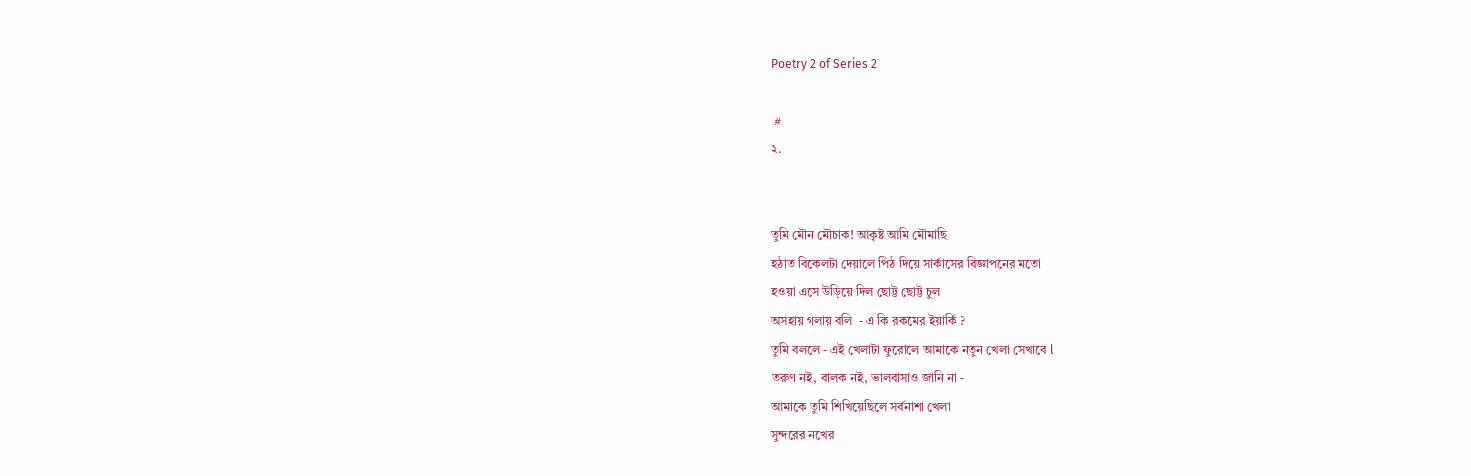Poetry 2 of Series 2

 #
২.


তুমি মৌন মৌচাক! আকৃষ্ট আমি মৌমাছি
হঠাত বিকেলটা দেয়ালে পিঠ দিয়ে সার্কাসের বিজ্ঞাপনের মতো
হওয়া এসে উড়িয়ে দিল ছোট্ট ছোট্ট চুল
অসহায় গলায় বলি  - এ কি রকমের ইয়ার্কি ?
তুমি বললে - এই খেলাটা ফুরোলে আমাকে নতুন খেলা সেখাবে l
তরুণ নই, বালক নই, ভালবাসাও জানি না -
আমাকে তুমি শিখিয়েছিলে সর্বনাশা খেলা
সুন্দরের নখের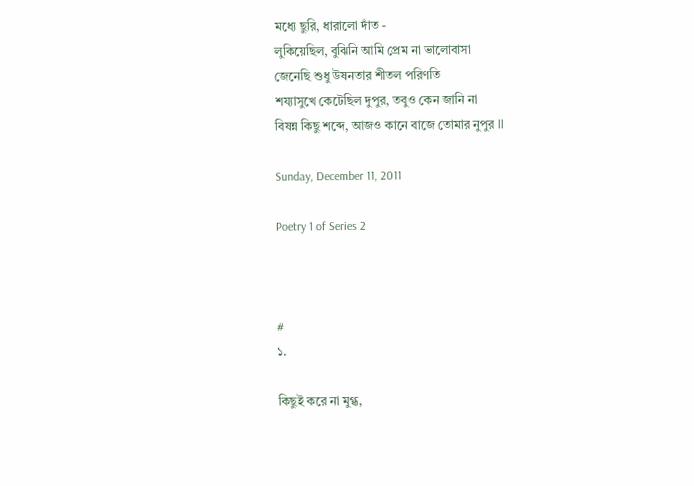মধ্যে ছুরি, ধারালো দাঁত -
লুকিয়েছিল, বুঝিনি আমি প্রেম না ভালোবাসা
জেনেছি শুধু উষনতার শীতল পরিণতি
শয্যাসুখে কেটেছিল দুপুর, তবুও কেন জানি না
বিষন্ন কিছু শব্দে, আজও কানে বাজে তোমার নুপুর ll

Sunday, December 11, 2011

Poetry 1 of Series 2



#
১.

কিছুই করে না মুগ্ধ,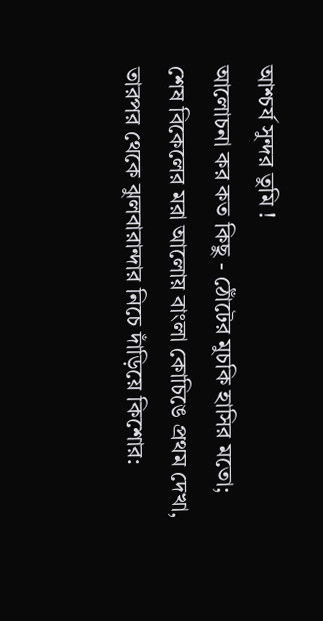আশ্চর্য সুন্দর তুমি !
আলোচনা কর কত কিছু - ঠোঁটের মুচকি হাসির মতো;
শেষ বিকেলের মরা আলোয় বাংলা কোচিঙে প্রথম দেখা,
তারপর থেকে ঝুলবারান্দার নিচে দাঁড়িয়ে কিশোর: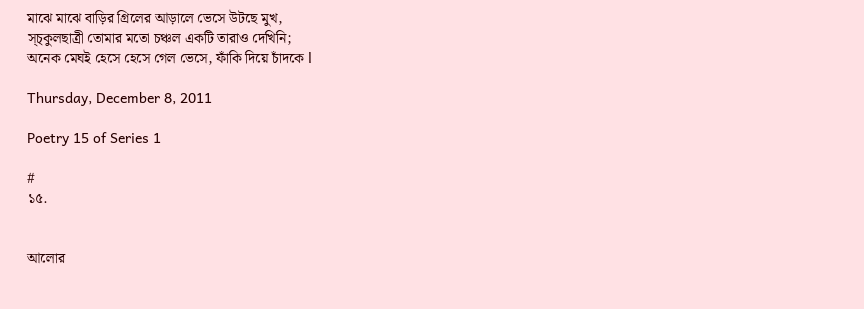মাঝে মাঝে বাড়ির গ্রিলের আড়ালে ভেসে উটছে মুখ,
স্চ্কুলছাত্রী তোমার মতো চঞ্চল একটি তারাও দেখিনি;
অনেক মেঘই হেসে হেসে গেল ভেসে, ফাঁকি দিয়ে চাঁদকে l

Thursday, December 8, 2011

Poetry 15 of Series 1

#
১৫.


আলোর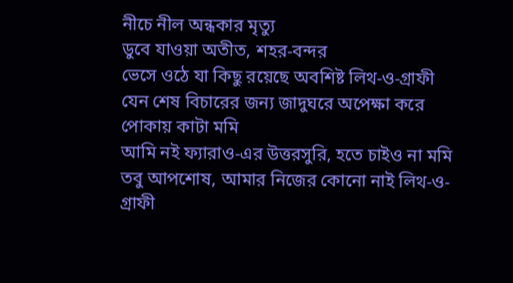নীচে নীল অন্ধকার মৃত্যু
ডুবে যাওয়া অতীত, শহর-বন্দর
ভেসে ওঠে যা কিছু রয়েছে অবশিষ্ট লিথ-ও-গ্রাফী
যেন শেষ বিচারের জন্য জাদুঘরে অপেক্ষা করে পোকায় কাটা মমি
আমি নই ফ্যারাও-এর উত্তরসুরি, হতে চাইও না মমি
তবু আপশোষ, আমার নিজের কোনো নাই লিথ-ও-গ্রাফী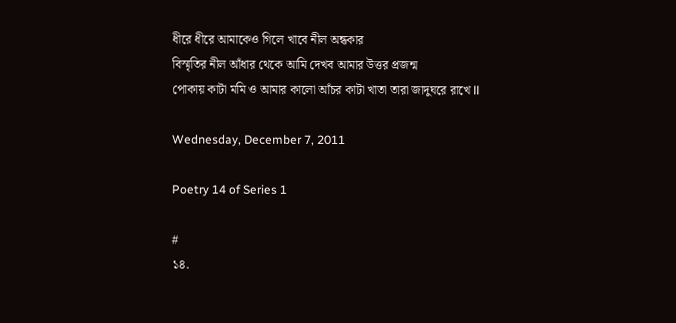ধীরে ধীরে আমাকেও গিলে খাবে নীল অন্ধকার
বিস্মৃতির নীল আঁধার থেকে আমি দেখব আমার উত্তর প্রজন্ম
পোকায় কাটা মমি ও আমার কালো আঁচর কাটা খাতা তারা জাদুঘরে রাখে ll

Wednesday, December 7, 2011

Poetry 14 of Series 1

#
১৪.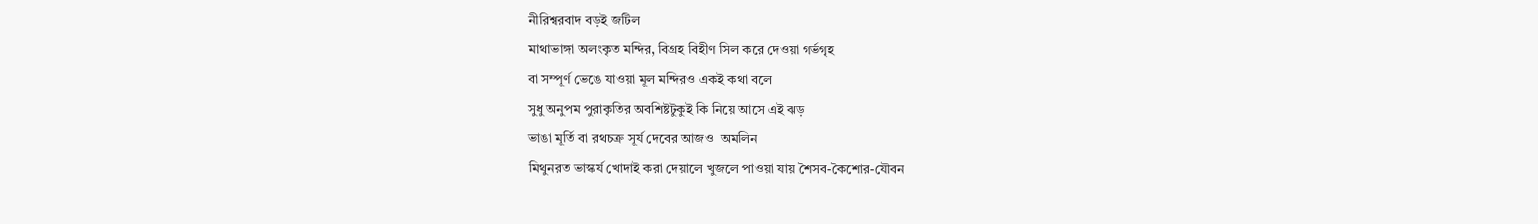নীরিশ্বরবাদ বড়ই জটিল
মাথাভাঙ্গা অলংকৃত মন্দির, বিগ্রহ বিহীণ সিল করে দেওয়া গর্ভগৃহ
বা সম্পূর্ণ ভেঙে যাওয়া মূল মন্দিরও একই কথা বলে
সুধু অনুপম পুরাকৃতির অবশিষ্টটুকুই কি নিয়ে আসে এই ঝড়
ভাঙা মূর্তি বা রথচক্র সূর্য দেবের আজও  অমলিন
মিথুনরত ভাস্কর্য খোদাই করা দেয়ালে খুজলে পাওয়া যায় শৈসব-কৈশোর-যৌবন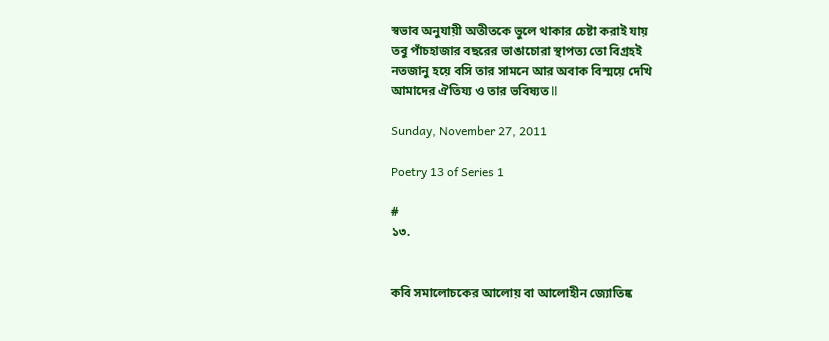স্বভাব অনুযায়ী অতীতকে ভুলে থাকার চেষ্টা করাই যায়
তবু পাঁচহাজার বছরের ভাঙাচোরা স্থাপত্য তো বিগ্রহই
নতজানু হয়ে বসি তার সামনে আর অবাক বিস্ময়ে দেখি
আমাদের ঐতিয্য ও তার ভবিষ্যত ll

Sunday, November 27, 2011

Poetry 13 of Series 1

#
১৩.


কবি সমালোচকের আলোয় বা আলোহীন জ্যোতিষ্ক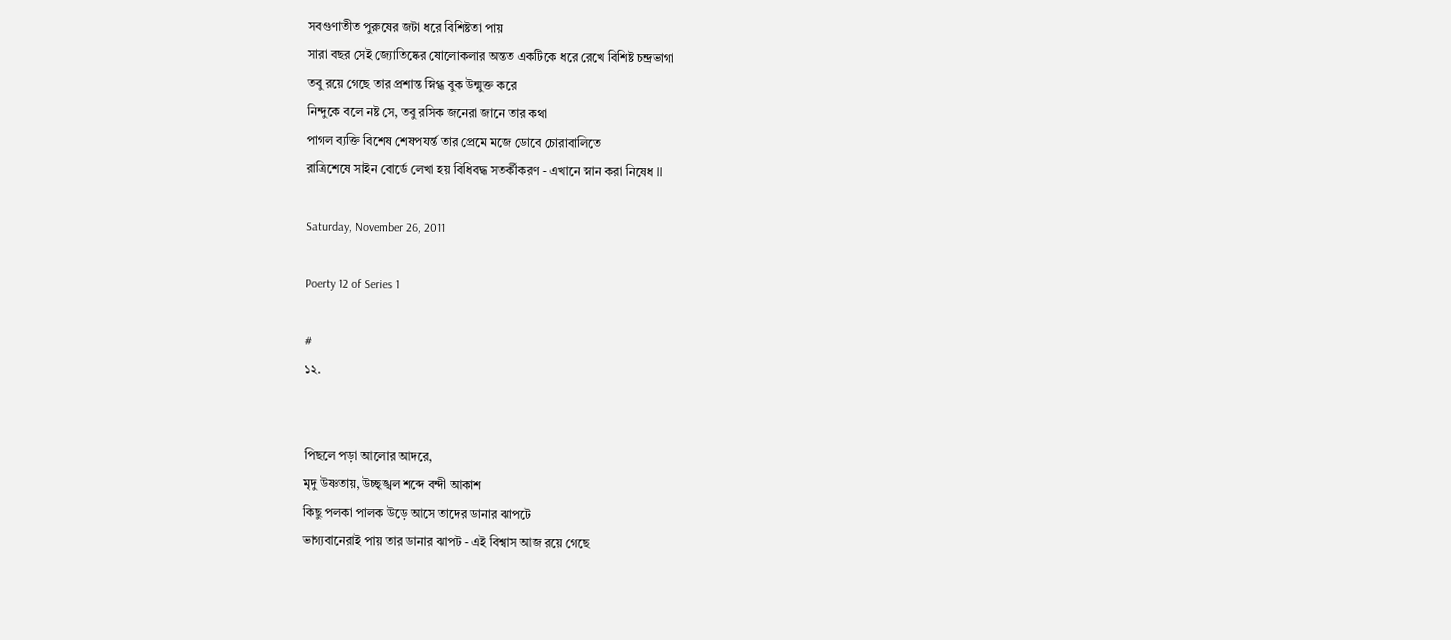সবগুণাতীত পুরুষের জটা ধরে বিশিষ্টতা পায়
সারা বছর সেই জ্যোতিষ্কের ষোলোকলার অন্তত একটিকে ধরে রেখে বিশিষ্ট চন্দ্রভাগা
তবু রয়ে গেছে তার প্রশান্ত স্নিগ্ধ বুক উন্মুক্ত করে
নিন্দুকে বলে নষ্ট সে, তবু রসিক জনেরা জানে তার কথা
পাগল ব্যক্তি বিশেষ শেষপযর্ন্ত তার প্রেমে মজে ডোবে চোরাবালিতে
রাত্রিশেষে সাইন বোর্ডে লেখা হয় বিধিবদ্ধ সতর্কীকরণ - এখানে স্নান করা নিষেধ ll

Saturday, November 26, 2011

Poerty 12 of Series 1

#
১২.


পিছলে পড়া আলোর আদরে,
মৃদু উষ্ণতায়, উচ্ছৃঙ্খল শব্দে বন্দী আকাশ
কিছু পলকা পালক উড়ে আসে তাদের ডানার ঝাপটে
ভাগ্যবানেরাই পায় তার ডানার ঝাপট - এই বিশ্বাস আজ রয়ে গেছে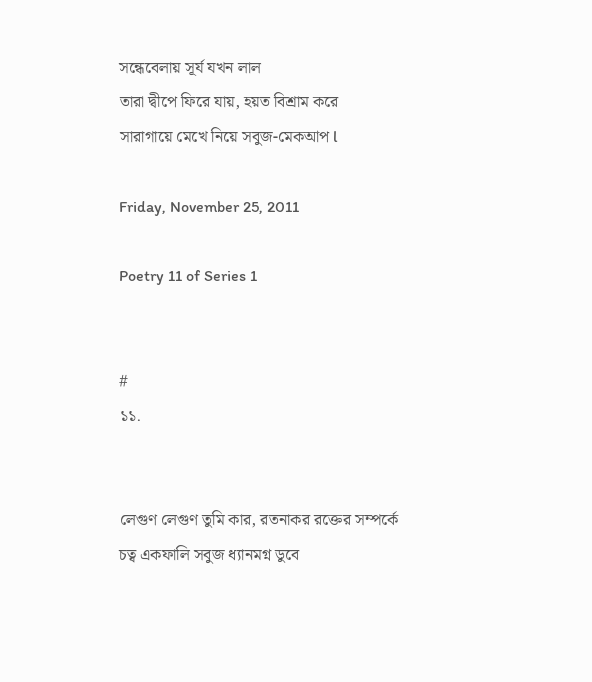সন্ধেবেলায় সূর্য যখন লাল
তারা দ্বীপে ফিরে যায়, হয়ত বিশ্রাম করে
সারাগায়ে মেখে নিয়ে সবুজ-মেকআপ l

Friday, November 25, 2011

Poetry 11 of Series 1


#
১১.


লেগুণ লেগুণ তুমি কার, রতনাকর রক্তের সম্পর্কে
চত্ব একফালি সবুজ ধ্যানমগ্ন ডুবে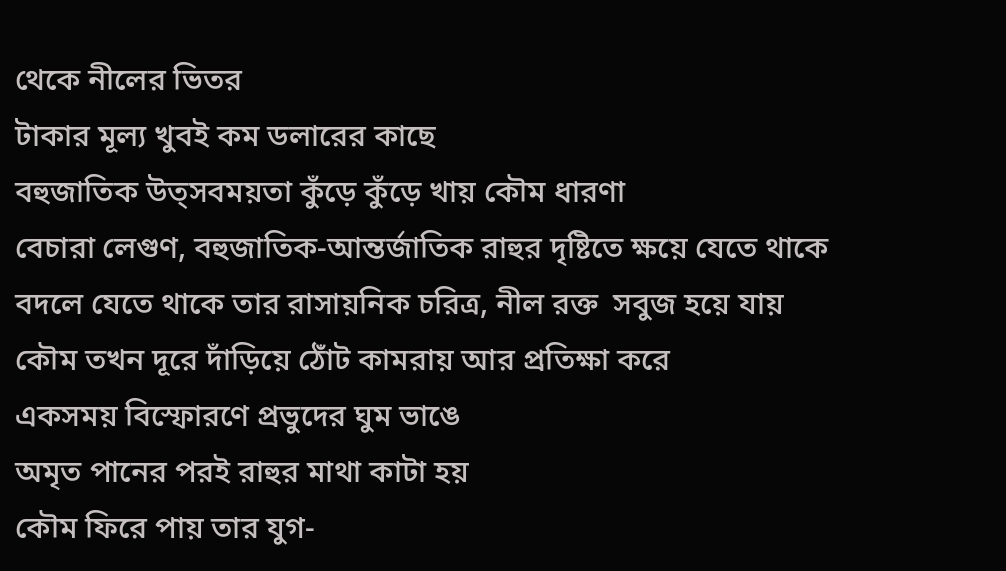থেকে নীলের ভিতর
টাকার মূল্য খুবই কম ডলারের কাছে
বহুজাতিক উত্সবময়তা কুঁড়ে কুঁড়ে খায় কৌম ধারণা
বেচারা লেগুণ, বহুজাতিক-আন্তর্জাতিক রাহুর দৃষ্টিতে ক্ষয়ে যেতে থাকে
বদলে যেতে থাকে তার রাসায়নিক চরিত্র, নীল রক্ত  সবুজ হয়ে যায়
কৌম তখন দূরে দাঁড়িয়ে ঠোঁট কামরায় আর প্রতিক্ষা করে
একসময় বিস্ফোরণে প্রভুদের ঘুম ভাঙে
অমৃত পানের পরই রাহুর মাথা কাটা হয়
কৌম ফিরে পায় তার যুগ-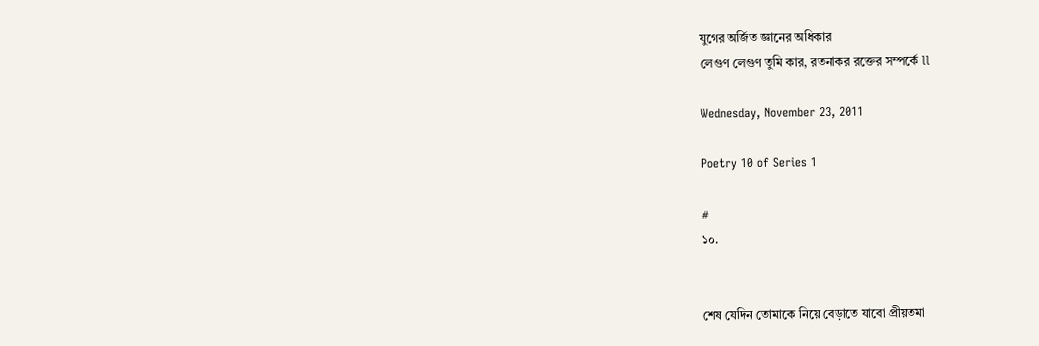যুগের অর্জিত জ্ঞানের অধিকার
লেগুণ লেগুণ তুমি কার, রতনাকর রক্তের সম্পর্কে ll

Wednesday, November 23, 2011

Poetry 10 of Series 1

#
১০.


শেষ যেদিন তোমাকে নিয়ে বেড়াতে যাবো প্রীয়তমা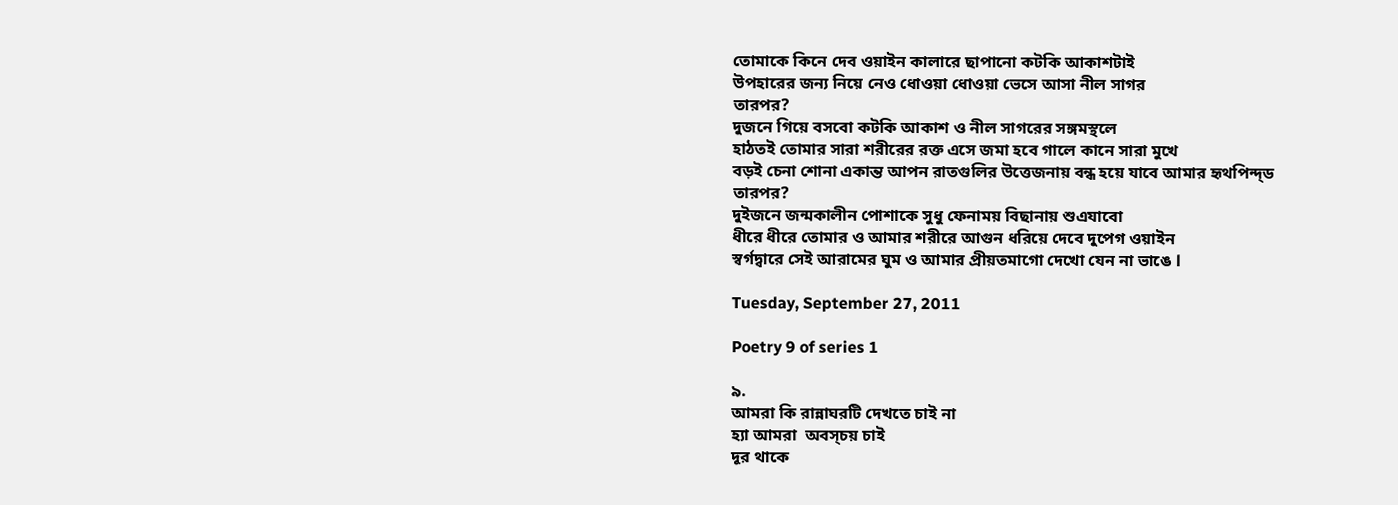তোমাকে কিনে দেব ওয়াইন কালারে ছাপানো কটকি আকাশটাই
উপহারের জন্য নিয়ে নেও ধোওয়া ধোওয়া ভেসে আসা নীল সাগর
তারপর?
দুজনে গিয়ে বসবো কটকি আকাশ ও নীল সাগরের সঙ্গমস্থলে
হাঠতই তোমার সারা শরীরের রক্ত এসে জমা হবে গালে কানে সারা মুখে
বড়ই চেনা শোনা একান্ত আপন রাতগুলির উত্তেজনায় বন্ধ হয়ে যাবে আমার হৃথপিন্দ্ড
তারপর?
দুইজনে জন্মকালীন পোশাকে সুধু ফেনাময় বিছানায় শুএযাবো
ধীরে ধীরে তোমার ও আমার শরীরে আগুন ধরিয়ে দেবে দুপেগ ওয়াইন
স্বর্গদ্বারে সেই আরামের ঘুম ও আমার প্রীয়তমাগো দেখো যেন না ভাঙে l

Tuesday, September 27, 2011

Poetry 9 of series 1

৯.
আমরা কি রান্নাঘরটি দেখতে চাই না
হ্যা আমরা  অবস্চয় চাই
দূর থাকে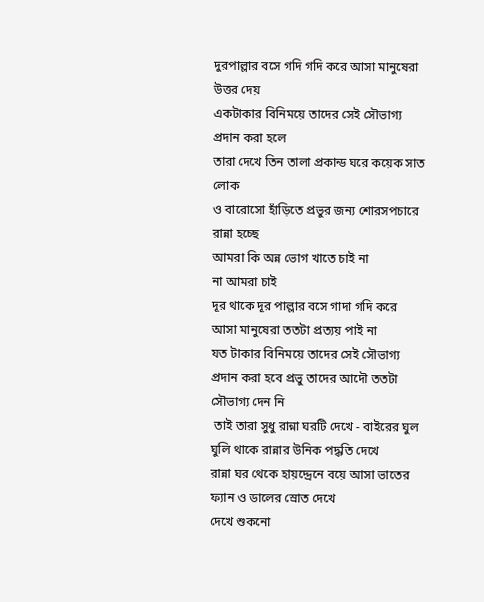দুরপাল্লার বসে গদি গদি করে আসা মানুষেরা উত্তর দেয়
একটাকার বিনিময়ে তাদের সেই সৌভাগ্য প্রদান করা হলে
তারা দেখে তিন তালা প্রকান্ড ঘরে কয়েক সাত লোক
ও বারোসো হাঁড়িতে প্রভুর জন্য শোরসপচারে রান্না হচ্ছে
আমরা কি অন্ন ভোগ খাতে চাই না
না আমরা চাই
দূর থাকে দূর পাল্লার বসে গাদা গদি করে আসা মানুষেরা ততটা প্রত্যয় পাই না
যত টাকার বিনিময়ে তাদের সেই সৌভাগ্য প্রদান করা হবে প্রভু তাদের আদৌ ততটা সৌভাগ্য দেন নি
 তাই তারা সুধু রান্না ঘরটি দেখে - বাইরের ঘুল ঘুলি থাকে রান্নার উনিক পদ্ধতি দেখে
রান্না ঘর থেকে হায়দ্দ্রেনে বয়ে আসা ভাতের ফ্যান ও ডালের স্রোত দেখে
দেখে শুকনো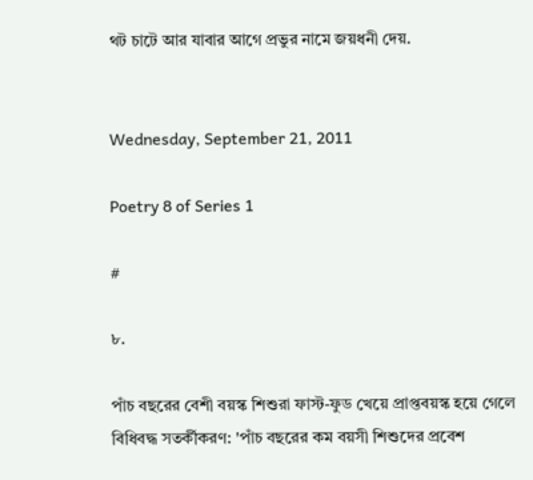থট চাটে আর যাবার আগে প্রভুর নামে জয়ধনী দেয়.


Wednesday, September 21, 2011

Poetry 8 of Series 1

#

৮.

পাঁচ বছরের বেশী বয়স্ক শিশুরা ফাস্ট-ফুড খেয়ে প্রাপ্তবয়স্ক হয়ে গেলে
বিধিবদ্ধ সতর্কীকরণ: 'পাঁচ বছরের কম বয়সী শিশুদের প্রবেশ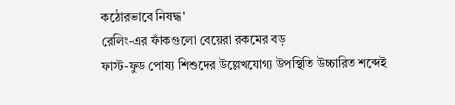কঠোরভাবে নিষদ্ধ'
রেলিং-এর ফাঁকগুলো বেয়েরা রকমের বড়
ফাস্ট-ফুড পোষ্য শিশুদের উল্লেখযোগ্য উপস্থিতি উচ্চারিত শব্দেই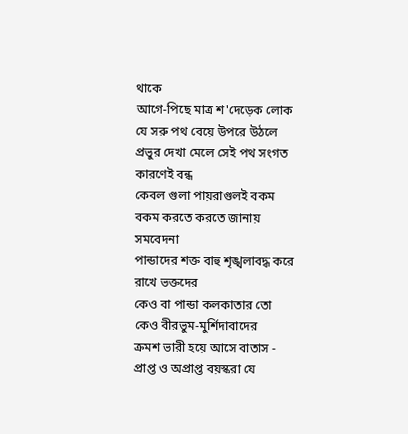থাকে
আগে-পিছে মাত্র শ'দেড়েক লোক
যে সরু পথ বেয়ে উপরে উঠলে প্রভুর দেখা মেলে সেই পথ সংগত কারণেই বন্ধ
কেবল গুলা পায়রাগুলই বকম বকম করতে করতে জানায় সমবেদনা
পান্ডাদের শক্ত বাহু শৃঙ্খলাবদ্ধ করে রাখে ভক্তদের
কেও বা পান্ডা কলকাতার তো কেও বীরভুম-মুর্শিদাবাদের
ক্রমশ ভারী হয়ে আসে বাতাস - প্রাপ্ত ও অপ্রাপ্ত বয়স্করা যে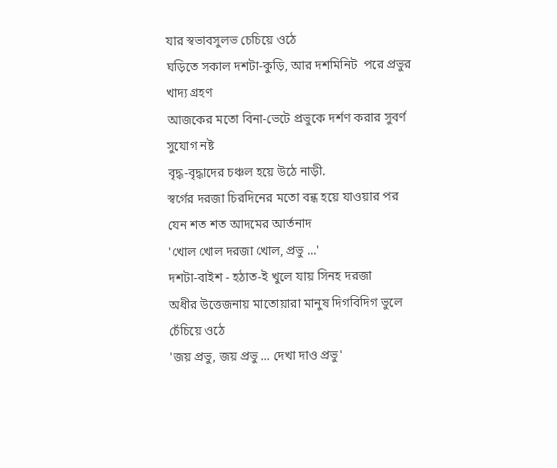যার স্বভাবসুলভ চেচিয়ে ওঠে
ঘড়িতে সকাল দশটা-কুড়ি, আর দশমিনিট  পরে প্রভুর খাদ্য গ্রহণ
আজকের মতো বিনা-ভেটে প্রভুকে দর্শণ করার সুবর্ণ সুযোগ নষ্ট
বৃদ্ধ-বৃদ্ধাদের চঞ্চল হয়ে উঠে নাড়ী.
স্বর্গের দরজা চিরদিনের মতো বন্ধ হয়ে যাওয়ার পর যেন শত শত আদমের আর্তনাদ
'খোল খোল দরজা খোল, প্রভু ...'
দশটা-বাইশ - হঠাত-ই খুলে যায় সিনহ দরজা
অধীর উত্তেজনায় মাতোয়ারা মানুষ দিগবিদিগ ভুলে চেঁচিয়ে ওঠে
'জয় প্রভু, জয় প্রভু ... দেখা দাও প্রভু'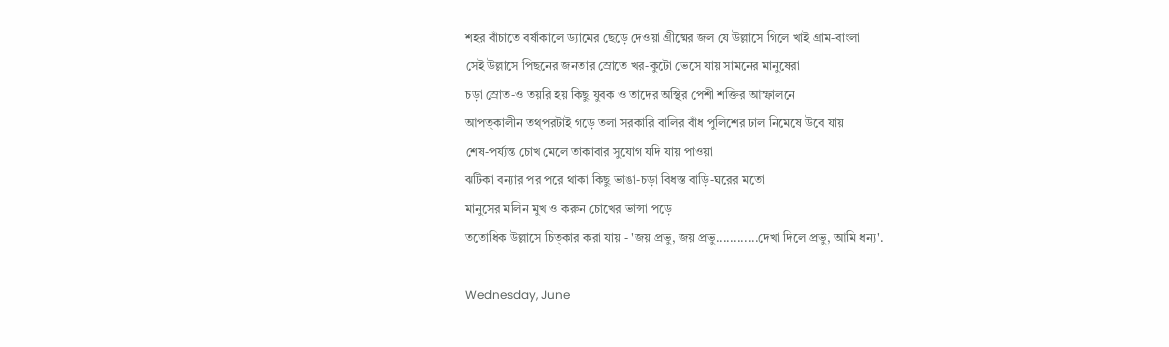শহর বাঁচাতে বর্ষাকালে ড্যামের ছেড়ে দেওয়া গ্রীষ্মের জল যে উল্লাসে গিলে খাই গ্রাম-বাংলা
সেই উল্লাসে পিছনের জনতার স্রোতে খর-কুটো ভেসে যায় সামনের মানুষেরা
চড়া স্রোত-ও তয়রি হয় কিছু যুবক ও তাদের অস্থির পেশী শক্তির আস্ফালনে
আপত্কালীন তথ্পরটাই গড়ে তলা সরকারি বালির বাঁধ পুলিশের ঢাল নিমেষে উবে যায়
শেষ-পর্য্যন্ত চোখ মেলে তাকাবার সুযোগ যদি যায় পাওয়া
ঝটিকা বন্যার পর পরে থাকা কিছু ভাঙা-চড়া বিধস্ত বাড়ি-ঘরের মতো
মানুসের মলিন মুখ ও করুন চোখের ভান্সা পড়ে
ততোধিক উল্লাসে চিত্কার করা যায় - 'জয় প্রভু, জয় প্রভু............দেখা দিলে প্রভু, আমি ধন্য'.

Wednesday, June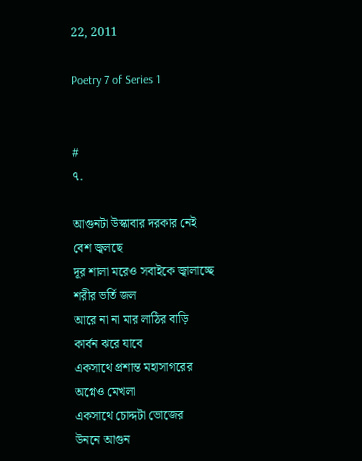22, 2011

Poetry 7 of Series 1


#
৭.

আগুনটা উস্কাবার দরকার নেই
বেশ জ্বলছে
দূর শালা মরেও সবাইকে জ্বালাচ্ছে
শরীর ভর্তি জল
আরে না না মার লাঠির বাড়ি
কার্বন ঝরে যাবে
একসাথে প্রশান্ত মহাসাগরের
অগ্নেও মেখলা
একসাথে চোদ্দটা ভোজের
উননে আগুন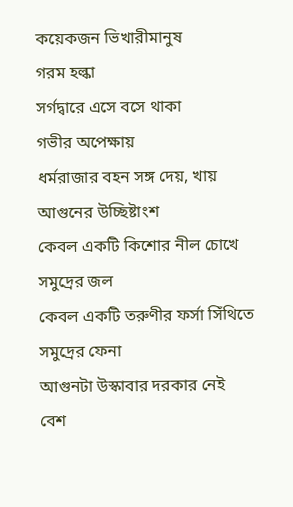কয়েকজন ভিখারীমানুষ
গরম হল্কা
সর্গদ্বারে এসে বসে থাকা
গভীর অপেক্ষায়
ধর্মরাজার বহন সঙ্গ দেয়, খায়
আগুনের উচ্ছিষ্টাংশ
কেবল একটি কিশোর নীল চোখে
সমুদ্রের জল
কেবল একটি তরুণীর ফর্সা সিঁথিতে
সমুদ্রের ফেনা
আগুনটা উস্কাবার দরকার নেই
বেশ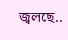জ্বলছে..